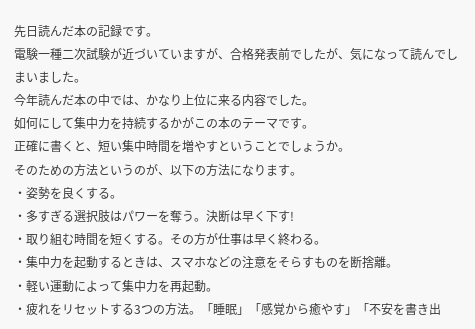先日読んだ本の記録です。
電験一種二次試験が近づいていますが、合格発表前でしたが、気になって読んでしまいました。
今年読んだ本の中では、かなり上位に来る内容でした。
如何にして集中力を持続するかがこの本のテーマです。
正確に書くと、短い集中時間を増やすということでしょうか。
そのための方法というのが、以下の方法になります。
・姿勢を良くする。
・多すぎる選択肢はパワーを奪う。決断は早く下す!
・取り組む時間を短くする。その方が仕事は早く終わる。
・集中力を起動するときは、スマホなどの注意をそらすものを断捨離。
・軽い運動によって集中力を再起動。
・疲れをリセットする3つの方法。「睡眠」「感覚から癒やす」「不安を書き出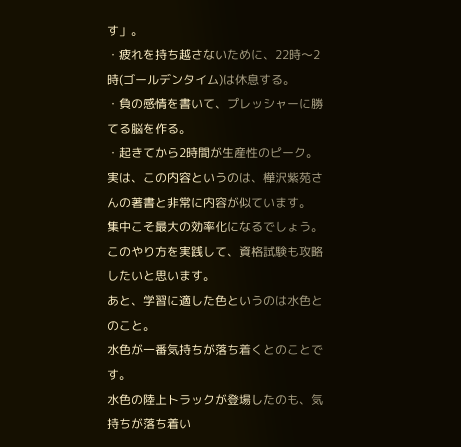す」。
・疲れを持ち越さないために、22時〜2時(ゴールデンタイム)は休息する。
・負の感情を書いて、プレッシャーに勝てる脳を作る。
・起きてから2時間が生産性のピーク。
実は、この内容というのは、樺沢紫苑さんの著書と非常に内容が似ています。
集中こそ最大の効率化になるでしょう。
このやり方を実践して、資格試験も攻略したいと思います。
あと、学習に適した色というのは水色とのこと。
水色が一番気持ちが落ち着くとのことです。
水色の陸上トラックが登場したのも、気持ちが落ち着い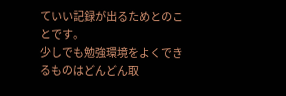ていい記録が出るためとのことです。
少しでも勉強環境をよくできるものはどんどん取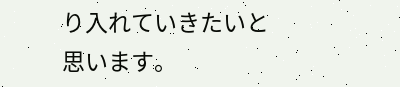り入れていきたいと思います。